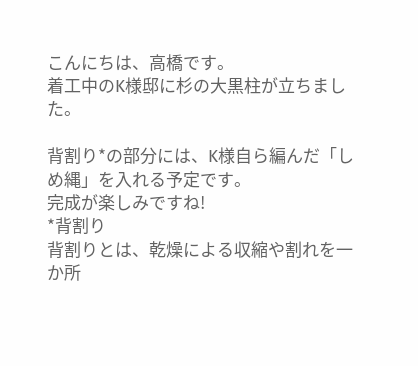こんにちは、高橋です。
着工中のK様邸に杉の大黒柱が立ちました。

背割り*の部分には、K様自ら編んだ「しめ縄」を入れる予定です。
完成が楽しみですね!
*背割り
背割りとは、乾燥による収縮や割れを一か所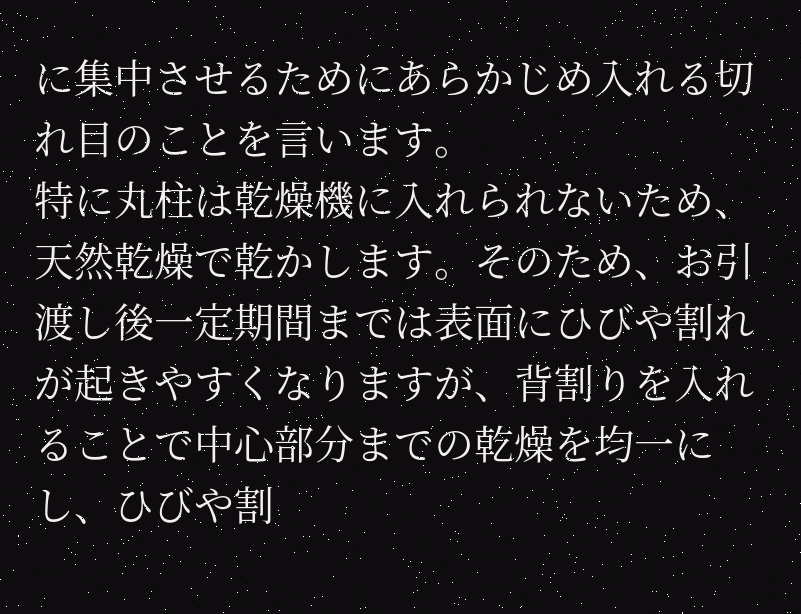に集中させるためにあらかじめ入れる切れ目のことを言います。
特に丸柱は乾燥機に入れられないため、天然乾燥で乾かします。そのため、お引渡し後一定期間までは表面にひびや割れが起きやすくなりますが、背割りを入れることで中心部分までの乾燥を均一にし、ひびや割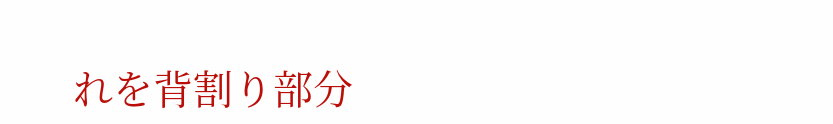れを背割り部分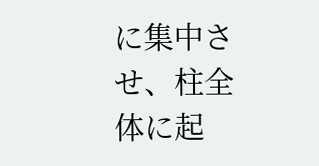に集中させ、柱全体に起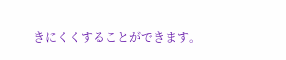きにくくすることができます。